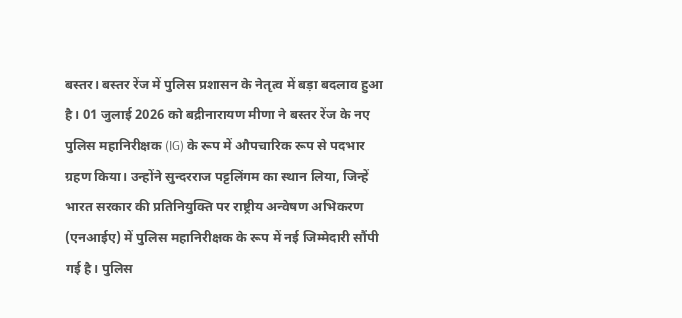बस्तर। बस्तर रेंज में पुलिस प्रशासन के नेतृत्व में बड़ा बदलाव हुआ है। 01 जुलाई 2026 को बद्रीनारायण मीणा ने बस्तर रेंज के नए पुलिस महानिरीक्षक (IG) के रूप में औपचारिक रूप से पदभार ग्रहण किया। उन्होंने सुन्दरराज पट्टलिंगम का स्थान लिया, जिन्हें भारत सरकार की प्रतिनियुक्ति पर राष्ट्रीय अन्वेषण अभिकरण (एनआईए) में पुलिस महानिरीक्षक के रूप में नई जिम्मेदारी सौंपी गई है। पुलिस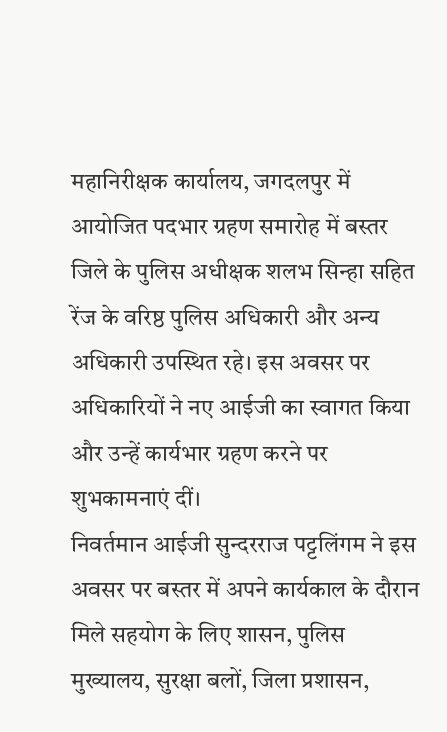महानिरीक्षक कार्यालय, जगदलपुर में आयोजित पदभार ग्रहण समारोह में बस्तर जिले के पुलिस अधीक्षक शलभ सिन्हा सहित रेंज के वरिष्ठ पुलिस अधिकारी और अन्य अधिकारी उपस्थित रहे। इस अवसर पर अधिकारियों ने नए आईजी का स्वागत किया और उन्हें कार्यभार ग्रहण करने पर शुभकामनाएं दीं।
निवर्तमान आईजी सुन्दरराज पट्टलिंगम ने इस अवसर पर बस्तर में अपने कार्यकाल के दौरान मिले सहयोग के लिए शासन, पुलिस मुख्यालय, सुरक्षा बलों, जिला प्रशासन,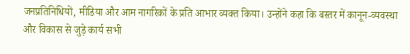जनप्रतिनिधियों, मीडिया और आम नागरिकों के प्रति आभार व्यक्त किया। उन्होंने कहा कि बस्तर में कानून-व्यवस्था और विकास से जुड़े कार्य सभी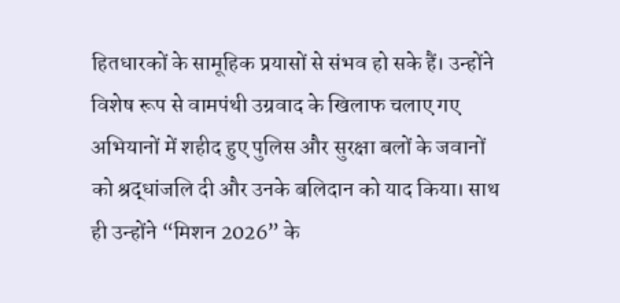हितधारकों के सामूहिक प्रयासों से संभव हो सके हैं। उन्होंने विशेष रूप से वामपंथी उग्रवाद के खिलाफ चलाए गए अभियानों में शहीद हुए पुलिस और सुरक्षा बलों के जवानों को श्रद्धांजलि दी और उनके बलिदान को याद किया। साथ ही उन्होंने “मिशन 2026” के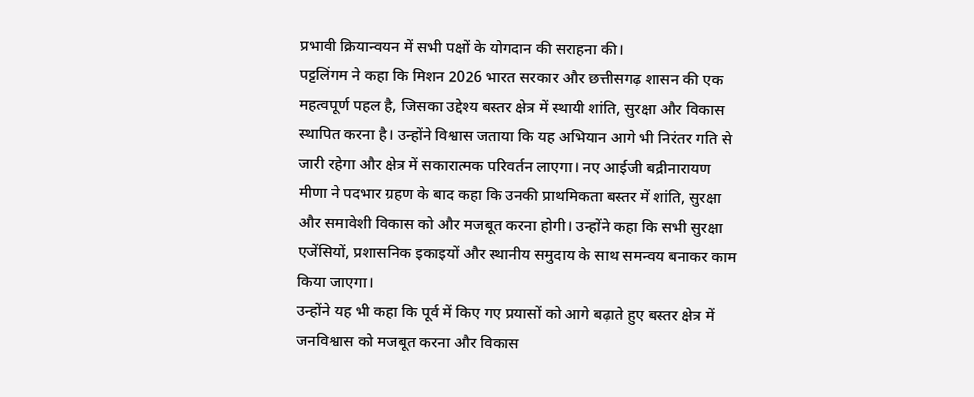प्रभावी क्रियान्वयन में सभी पक्षों के योगदान की सराहना की।
पट्टलिंगम ने कहा कि मिशन 2026 भारत सरकार और छत्तीसगढ़ शासन की एक महत्वपूर्ण पहल है, जिसका उद्देश्य बस्तर क्षेत्र में स्थायी शांति, सुरक्षा और विकास स्थापित करना है। उन्होंने विश्वास जताया कि यह अभियान आगे भी निरंतर गति से जारी रहेगा और क्षेत्र में सकारात्मक परिवर्तन लाएगा। नए आईजी बद्रीनारायण मीणा ने पदभार ग्रहण के बाद कहा कि उनकी प्राथमिकता बस्तर में शांति, सुरक्षा और समावेशी विकास को और मजबूत करना होगी। उन्होंने कहा कि सभी सुरक्षा एजेंसियों, प्रशासनिक इकाइयों और स्थानीय समुदाय के साथ समन्वय बनाकर काम किया जाएगा।
उन्होंने यह भी कहा कि पूर्व में किए गए प्रयासों को आगे बढ़ाते हुए बस्तर क्षेत्र में जनविश्वास को मजबूत करना और विकास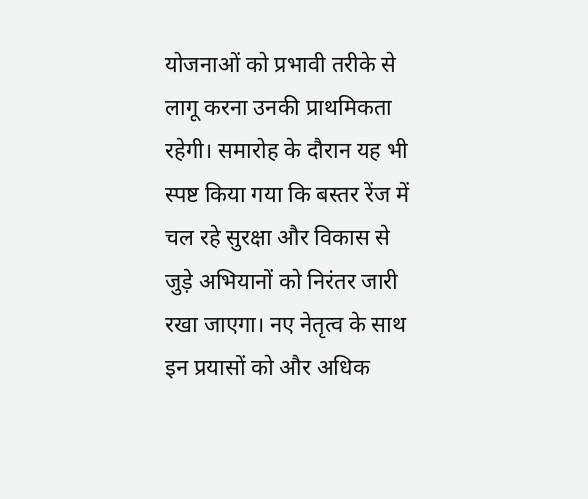योजनाओं को प्रभावी तरीके से लागू करना उनकी प्राथमिकता रहेगी। समारोह के दौरान यह भी स्पष्ट किया गया कि बस्तर रेंज में चल रहे सुरक्षा और विकास से जुड़े अभियानों को निरंतर जारी रखा जाएगा। नए नेतृत्व के साथ इन प्रयासों को और अधिक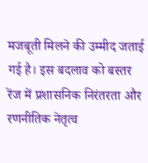मजबूती मिलने की उम्मीद जताई गई है। इस बदलाव को बस्तर रेंज में प्रशासनिक निरंतरता और रणनीतिक नेतृत्व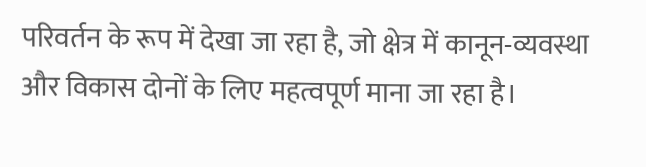परिवर्तन के रूप में देखा जा रहा है, जो क्षेत्र में कानून-व्यवस्था और विकास दोनों के लिए महत्वपूर्ण माना जा रहा है।